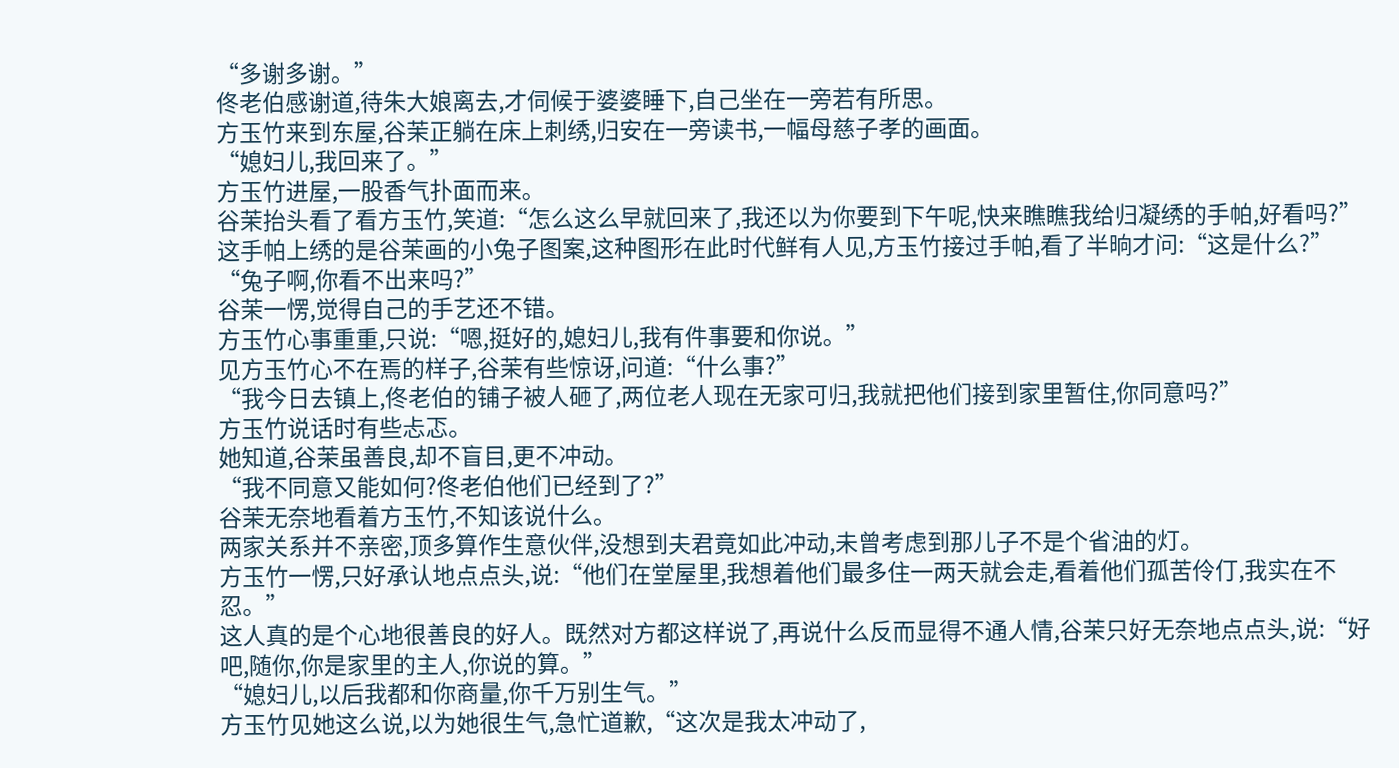“多谢多谢。”
佟老伯感谢道,待朱大娘离去,才伺候于婆婆睡下,自己坐在一旁若有所思。
方玉竹来到东屋,谷茉正躺在床上刺绣,归安在一旁读书,一幅母慈子孝的画面。
“媳妇儿,我回来了。”
方玉竹进屋,一股香气扑面而来。
谷茉抬头看了看方玉竹,笑道:“怎么这么早就回来了,我还以为你要到下午呢,快来瞧瞧我给归凝绣的手帕,好看吗?”
这手帕上绣的是谷茉画的小兔子图案,这种图形在此时代鲜有人见,方玉竹接过手帕,看了半晌才问:“这是什么?”
“兔子啊,你看不出来吗?”
谷茉一愣,觉得自己的手艺还不错。
方玉竹心事重重,只说:“嗯,挺好的,媳妇儿,我有件事要和你说。”
见方玉竹心不在焉的样子,谷茉有些惊讶,问道:“什么事?”
“我今日去镇上,佟老伯的铺子被人砸了,两位老人现在无家可归,我就把他们接到家里暂住,你同意吗?”
方玉竹说话时有些忐忑。
她知道,谷茉虽善良,却不盲目,更不冲动。
“我不同意又能如何?佟老伯他们已经到了?”
谷茉无奈地看着方玉竹,不知该说什么。
两家关系并不亲密,顶多算作生意伙伴,没想到夫君竟如此冲动,未曾考虑到那儿子不是个省油的灯。
方玉竹一愣,只好承认地点点头,说:“他们在堂屋里,我想着他们最多住一两天就会走,看着他们孤苦伶仃,我实在不忍。”
这人真的是个心地很善良的好人。既然对方都这样说了,再说什么反而显得不通人情,谷茉只好无奈地点点头,说:“好吧,随你,你是家里的主人,你说的算。”
“媳妇儿,以后我都和你商量,你千万别生气。”
方玉竹见她这么说,以为她很生气,急忙道歉,“这次是我太冲动了,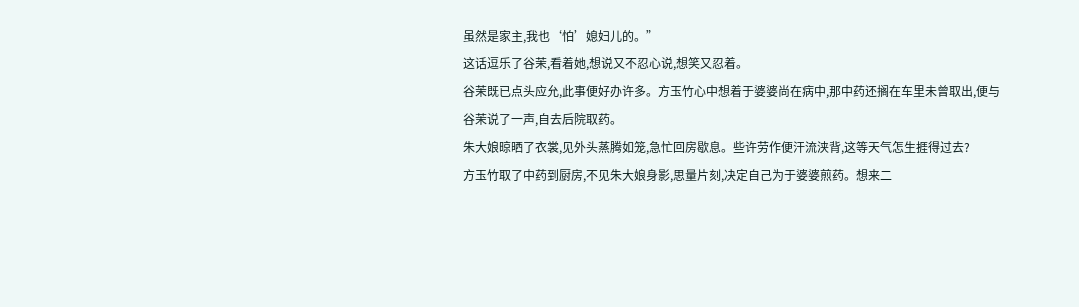虽然是家主,我也‘怕’媳妇儿的。”
这话逗乐了谷茉,看着她,想说又不忍心说,想笑又忍着。
谷茉既已点头应允,此事便好办许多。方玉竹心中想着于婆婆尚在病中,那中药还搁在车里未曾取出,便与谷茉说了一声,自去后院取药。
朱大娘晾晒了衣裳,见外头蒸腾如笼,急忙回房歇息。些许劳作便汗流浃背,这等天气怎生捱得过去?
方玉竹取了中药到厨房,不见朱大娘身影,思量片刻,决定自己为于婆婆煎药。想来二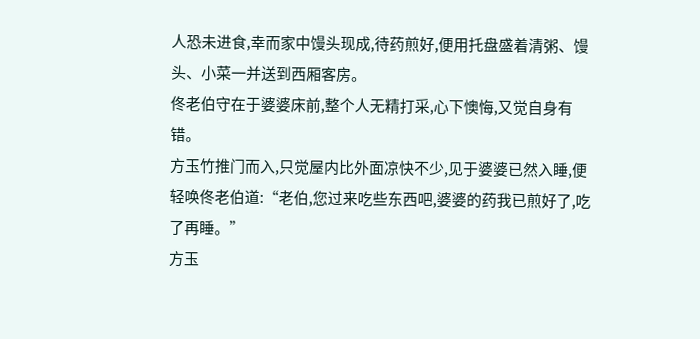人恐未进食,幸而家中馒头现成,待药煎好,便用托盘盛着清粥、馒头、小菜一并送到西厢客房。
佟老伯守在于婆婆床前,整个人无精打采,心下懊悔,又觉自身有错。
方玉竹推门而入,只觉屋内比外面凉快不少,见于婆婆已然入睡,便轻唤佟老伯道:“老伯,您过来吃些东西吧,婆婆的药我已煎好了,吃了再睡。”
方玉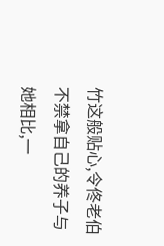竹这般贴心,令佟老伯不禁拿自己的养子与她相比,一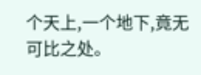个天上,一个地下,竟无可比之处。